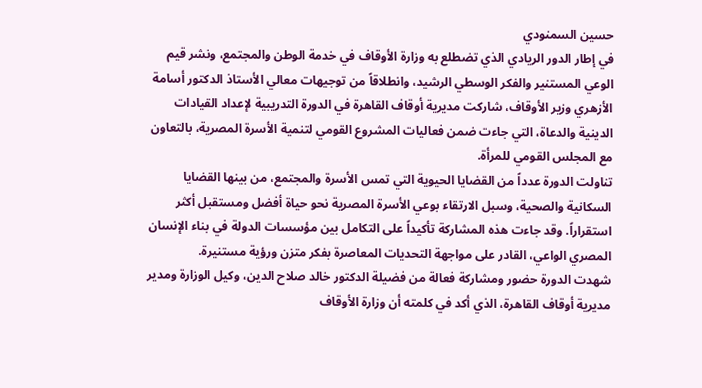حسين السمنودي
في إطار الدور الريادي الذي تضطلع به وزارة الأوقاف في خدمة الوطن والمجتمع، ونشر قيم الوعي المستنير والفكر الوسطي الرشيد، وانطلاقاً من توجيهات معالي الأستاذ الدكتور أسامة الأزهري وزير الأوقاف، شاركت مديرية أوقاف القاهرة في الدورة التدريبية لإعداد القيادات الدينية والدعاة، التي جاءت ضمن فعاليات المشروع القومي لتنمية الأسرة المصرية، بالتعاون مع المجلس القومي للمرأة.
تناولت الدورة عدداً من القضايا الحيوية التي تمس الأسرة والمجتمع، من بينها القضايا السكانية والصحية، وسبل الارتقاء بوعي الأسرة المصرية نحو حياة أفضل ومستقبل أكثر استقراراً. وقد جاءت هذه المشاركة تأكيداً على التكامل بين مؤسسات الدولة في بناء الإنسان المصري الواعي، القادر على مواجهة التحديات المعاصرة بفكر متزن ورؤية مستنيرة.
شهدت الدورة حضور ومشاركة فعالة من فضيلة الدكتور خالد صلاح الدين، وكيل الوزارة ومدير مديرية أوقاف القاهرة، الذي أكد في كلمته أن وزارة الأوقاف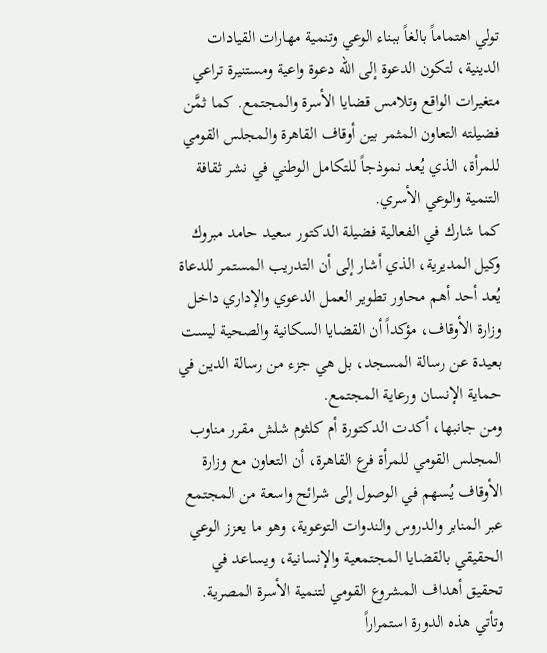تولي اهتماماً بالغاً ببناء الوعي وتنمية مهارات القيادات الدينية، لتكون الدعوة إلى الله دعوة واعية ومستنيرة تراعي متغيرات الواقع وتلامس قضايا الأسرة والمجتمع. كما ثمَّن فضيلته التعاون المثمر بين أوقاف القاهرة والمجلس القومي للمرأة، الذي يُعد نموذجاً للتكامل الوطني في نشر ثقافة التنمية والوعي الأسري.
كما شارك في الفعالية فضيلة الدكتور سعيد حامد مبروك وكيل المديرية، الذي أشار إلى أن التدريب المستمر للدعاة يُعد أحد أهم محاور تطوير العمل الدعوي والإداري داخل وزارة الأوقاف، مؤكداً أن القضايا السكانية والصحية ليست بعيدة عن رسالة المسجد، بل هي جزء من رسالة الدين في حماية الإنسان ورعاية المجتمع.
ومن جانبها، أكدت الدكتورة أم كلثوم شلش مقرر مناوب المجلس القومي للمرأة فرع القاهرة، أن التعاون مع وزارة الأوقاف يُسهم في الوصول إلى شرائح واسعة من المجتمع عبر المنابر والدروس والندوات التوعوية، وهو ما يعزز الوعي الحقيقي بالقضايا المجتمعية والإنسانية، ويساعد في تحقيق أهداف المشروع القومي لتنمية الأسرة المصرية.
وتأتي هذه الدورة استمراراً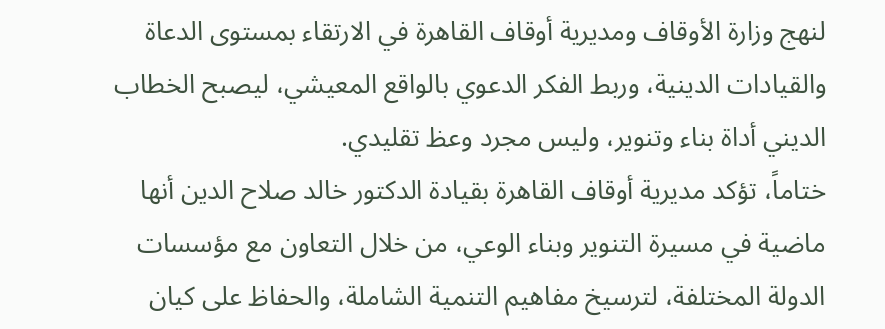لنهج وزارة الأوقاف ومديرية أوقاف القاهرة في الارتقاء بمستوى الدعاة والقيادات الدينية، وربط الفكر الدعوي بالواقع المعيشي، ليصبح الخطاب الديني أداة بناء وتنوير، وليس مجرد وعظ تقليدي.
ختاماً، تؤكد مديرية أوقاف القاهرة بقيادة الدكتور خالد صلاح الدين أنها ماضية في مسيرة التنوير وبناء الوعي، من خلال التعاون مع مؤسسات الدولة المختلفة، لترسيخ مفاهيم التنمية الشاملة، والحفاظ على كيان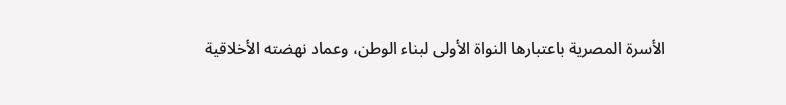الأسرة المصرية باعتبارها النواة الأولى لبناء الوطن، وعماد نهضته الأخلاقية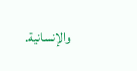والإنسانية.